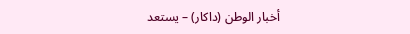أخبار الوطن (داكار) – يستعد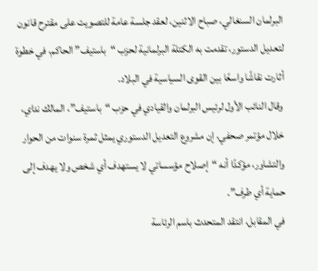البرلمان السنغالي، صباح الاثنين، لعقد جلسة عامة للتصويت على مقترح قانون لتعديل الدستور، تقدمت به الكتلة البرلمانية لحزب “باستيف” الحاكم، في خطوة أثارت نقاشًا واسعًا بين القوى السياسية في البلاد.
وقال النائب الأول لرئيس البرلمان والقيادي في حزب “باستيف”، المالك نداي، خلال مؤتمر صحفي، إن مشروع التعديل الدستوري يمثل ثمرة سنوات من الحوار والتشاور، مؤكدًا أنه “إصلاح مؤسساتي لا يستهدف أي شخص ولا يهدف إلى حماية أي طرف”.
في المقابل، انتقد المتحدث باسم الرئاسة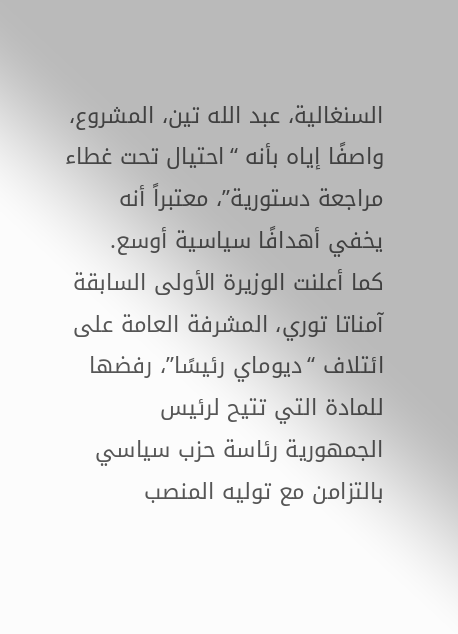السنغالية، عبد الله تين، المشروع، واصفًا إياه بأنه “احتيال تحت غطاء مراجعة دستورية”، معتبراً أنه يخفي أهدافًا سياسية أوسع.
كما أعلنت الوزيرة الأولى السابقة آمناتا توري، المشرفة العامة على ائتلاف “ديوماي رئيسًا”، رفضها للمادة التي تتيح لرئيس الجمهورية رئاسة حزب سياسي بالتزامن مع توليه المنصب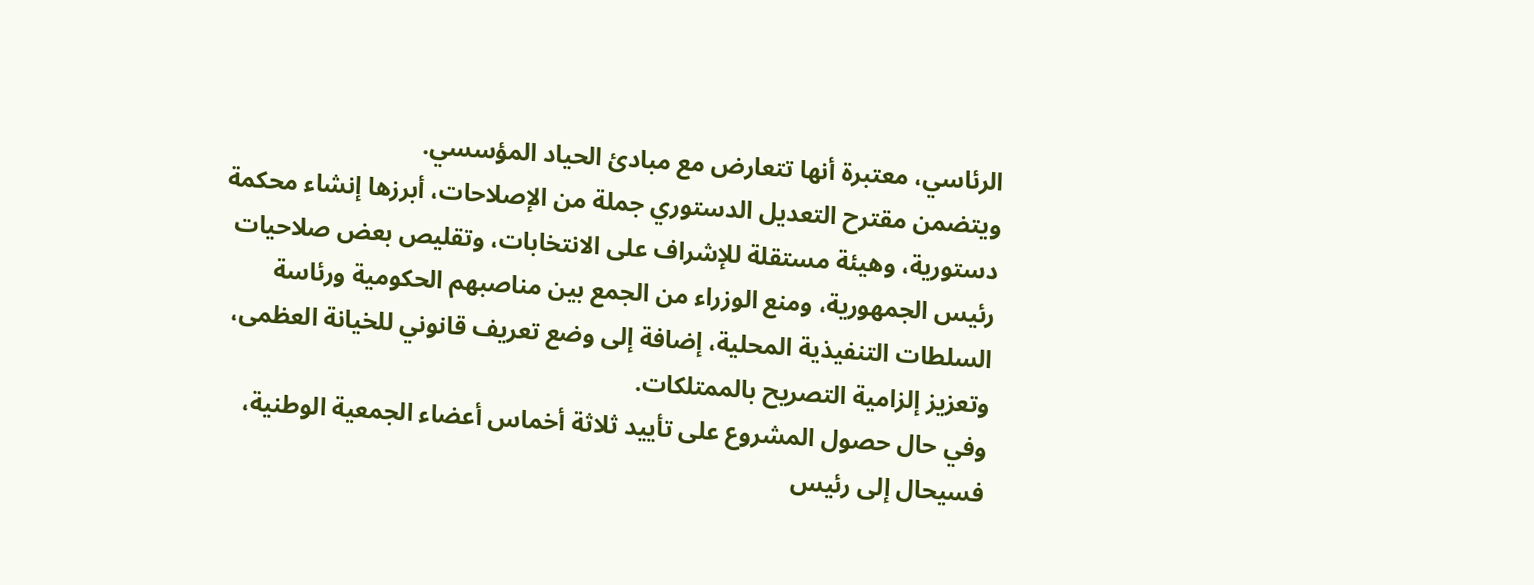الرئاسي، معتبرة أنها تتعارض مع مبادئ الحياد المؤسسي.
ويتضمن مقترح التعديل الدستوري جملة من الإصلاحات، أبرزها إنشاء محكمة دستورية، وهيئة مستقلة للإشراف على الانتخابات، وتقليص بعض صلاحيات رئيس الجمهورية، ومنع الوزراء من الجمع بين مناصبهم الحكومية ورئاسة السلطات التنفيذية المحلية، إضافة إلى وضع تعريف قانوني للخيانة العظمى، وتعزيز إلزامية التصريح بالممتلكات.
وفي حال حصول المشروع على تأييد ثلاثة أخماس أعضاء الجمعية الوطنية، فسيحال إلى رئيس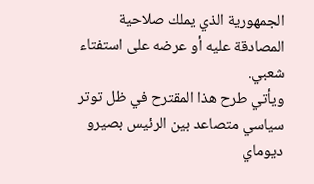الجمهورية الذي يملك صلاحية المصادقة عليه أو عرضه على استفتاء شعبي.
ويأتي طرح هذا المقترح في ظل توتر سياسي متصاعد بين الرئيس بصيرو ديوماي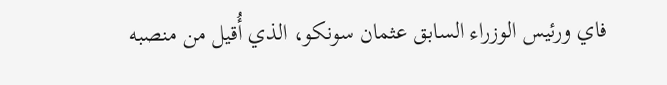فاي ورئيس الوزراء السابق عثمان سونكو، الذي أُقيل من منصبه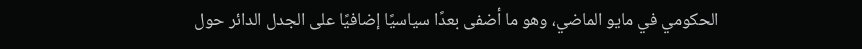الحكومي في مايو الماضي، وهو ما أضفى بعدًا سياسيًا إضافيًا على الجدل الدائر حول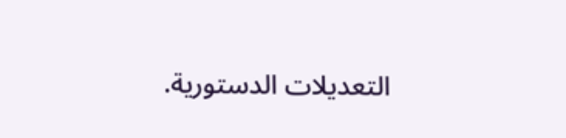التعديلات الدستورية.